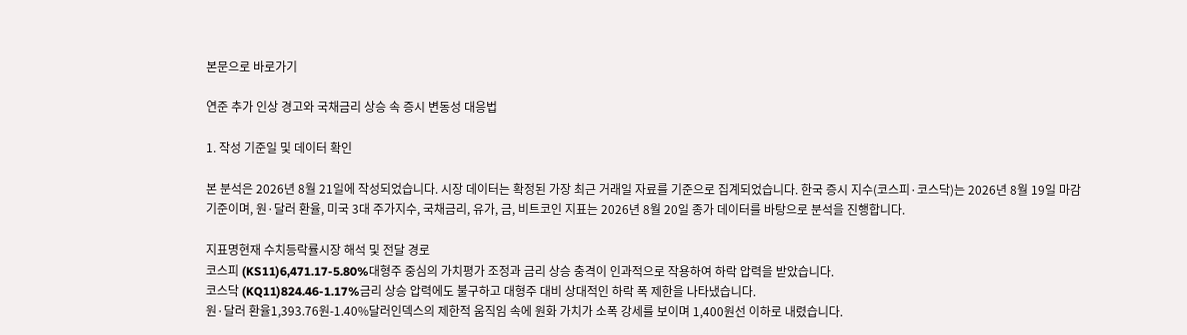본문으로 바로가기

연준 추가 인상 경고와 국채금리 상승 속 증시 변동성 대응법

1. 작성 기준일 및 데이터 확인

본 분석은 2026년 8월 21일에 작성되었습니다. 시장 데이터는 확정된 가장 최근 거래일 자료를 기준으로 집계되었습니다. 한국 증시 지수(코스피·코스닥)는 2026년 8월 19일 마감 기준이며, 원·달러 환율, 미국 3대 주가지수, 국채금리, 유가, 금, 비트코인 지표는 2026년 8월 20일 종가 데이터를 바탕으로 분석을 진행합니다.

지표명현재 수치등락률시장 해석 및 전달 경로
코스피 (KS11)6,471.17-5.80%대형주 중심의 가치평가 조정과 금리 상승 충격이 인과적으로 작용하여 하락 압력을 받았습니다.
코스닥 (KQ11)824.46-1.17%금리 상승 압력에도 불구하고 대형주 대비 상대적인 하락 폭 제한을 나타냈습니다.
원·달러 환율1,393.76원-1.40%달러인덱스의 제한적 움직임 속에 원화 가치가 소폭 강세를 보이며 1,400원선 이하로 내렸습니다.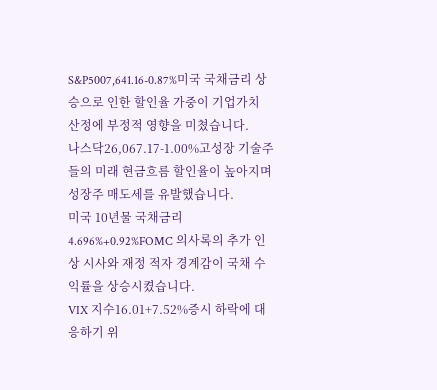S&P5007,641.16-0.87%미국 국채금리 상승으로 인한 할인율 가중이 기업가치 산정에 부정적 영향을 미쳤습니다.
나스닥26,067.17-1.00%고성장 기술주들의 미래 현금흐름 할인율이 높아지며 성장주 매도세를 유발했습니다.
미국 10년물 국채금리4.696%+0.92%FOMC 의사록의 추가 인상 시사와 재정 적자 경계감이 국채 수익률을 상승시켰습니다.
VIX 지수16.01+7.52%증시 하락에 대응하기 위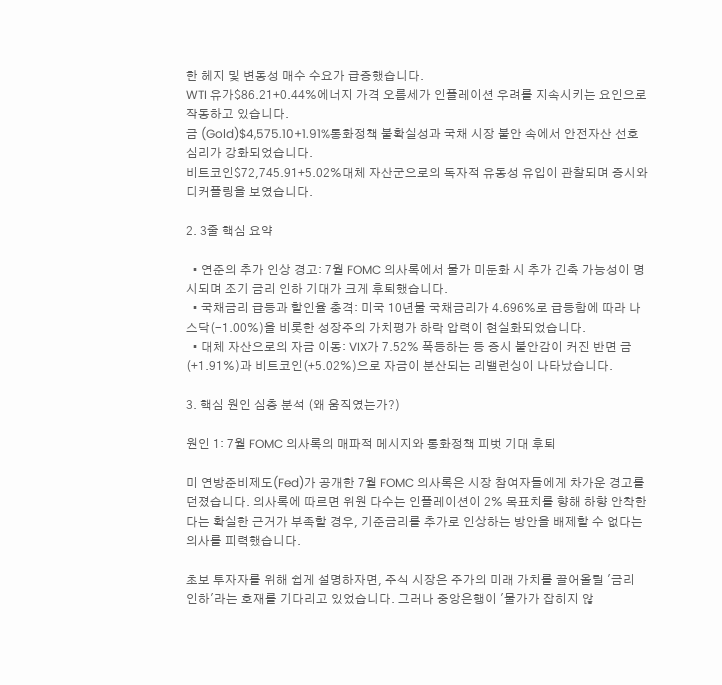한 헤지 및 변동성 매수 수요가 급증했습니다.
WTI 유가$86.21+0.44%에너지 가격 오름세가 인플레이션 우려를 지속시키는 요인으로 작동하고 있습니다.
금 (Gold)$4,575.10+1.91%통화정책 불확실성과 국채 시장 불안 속에서 안전자산 선호 심리가 강화되었습니다.
비트코인$72,745.91+5.02%대체 자산군으로의 독자적 유동성 유입이 관찰되며 증시와 디커플링을 보였습니다.

2. 3줄 핵심 요약

  • 연준의 추가 인상 경고: 7월 FOMC 의사록에서 물가 미둔화 시 추가 긴축 가능성이 명시되며 조기 금리 인하 기대가 크게 후퇴했습니다.
  • 국채금리 급등과 할인율 충격: 미국 10년물 국채금리가 4.696%로 급등함에 따라 나스닥(-1.00%)을 비롯한 성장주의 가치평가 하락 압력이 현실화되었습니다.
  • 대체 자산으로의 자금 이동: VIX가 7.52% 폭등하는 등 증시 불안감이 커진 반면 금(+1.91%)과 비트코인(+5.02%)으로 자금이 분산되는 리밸런싱이 나타났습니다.

3. 핵심 원인 심층 분석 (왜 움직였는가?)

원인 1: 7월 FOMC 의사록의 매파적 메시지와 통화정책 피벗 기대 후퇴

미 연방준비제도(Fed)가 공개한 7월 FOMC 의사록은 시장 참여자들에게 차가운 경고를 던졌습니다. 의사록에 따르면 위원 다수는 인플레이션이 2% 목표치를 향해 하향 안착한다는 확실한 근거가 부족할 경우, 기준금리를 추가로 인상하는 방안을 배제할 수 없다는 의사를 피력했습니다.

초보 투자자를 위해 쉽게 설명하자면, 주식 시장은 주가의 미래 가치를 끌어올릴 '금리 인하'라는 호재를 기다리고 있었습니다. 그러나 중앙은행이 '물가가 잡히지 않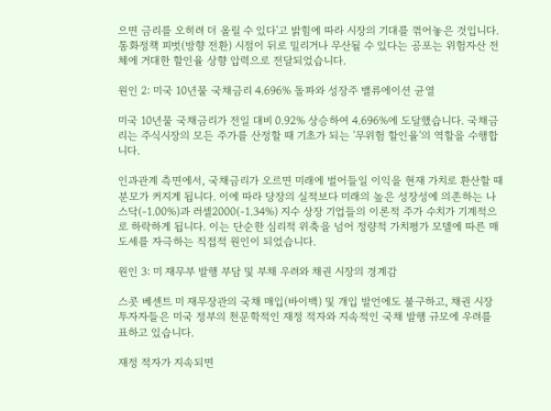으면 금리를 오히려 더 올릴 수 있다'고 밝힘에 따라 시장의 기대를 꺾어놓은 것입니다. 통화정책 피벗(방향 전환) 시점이 뒤로 밀리거나 무산될 수 있다는 공포는 위험자산 전체에 거대한 할인율 상향 압력으로 전달되었습니다.

원인 2: 미국 10년물 국채금리 4.696% 돌파와 성장주 밸류에이션 균열

미국 10년물 국채금리가 전일 대비 0.92% 상승하여 4.696%에 도달했습니다. 국채금리는 주식시장의 모든 주가를 산정할 때 기초가 되는 '무위험 할인율'의 역할을 수행합니다.

인과관계 측면에서, 국채금리가 오르면 미래에 벌어들일 이익을 현재 가치로 환산할 때 분모가 커지게 됩니다. 이에 따라 당장의 실적보다 미래의 높은 성장성에 의존하는 나스닥(-1.00%)과 러셀2000(-1.34%) 지수 상장 기업들의 이론적 주가 수치가 기계적으로 하락하게 됩니다. 이는 단순한 심리적 위축을 넘어 정량적 가치평가 모델에 따른 매도세를 자극하는 직접적 원인이 되었습니다.

원인 3: 미 재무부 발행 부담 및 부채 우려와 채권 시장의 경계감

스콧 베센트 미 재무장관의 국채 매입(바이백) 및 개입 발언에도 불구하고, 채권 시장 투자자들은 미국 정부의 천문학적인 재정 적자와 지속적인 국채 발행 규모에 우려를 표하고 있습니다.

재정 적자가 지속되면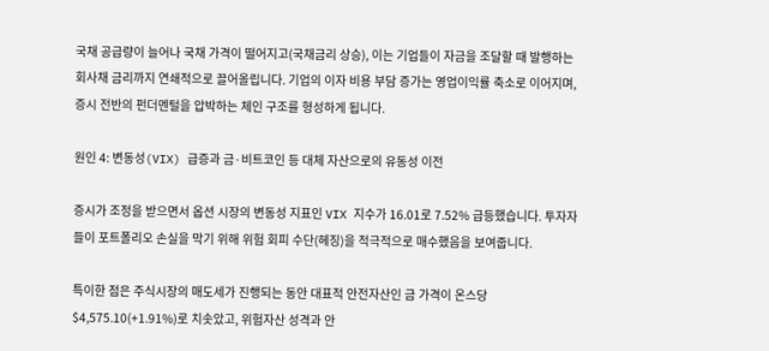국채 공급량이 늘어나 국채 가격이 떨어지고(국채금리 상승), 이는 기업들이 자금을 조달할 때 발행하는 회사채 금리까지 연쇄적으로 끌어올립니다. 기업의 이자 비용 부담 증가는 영업이익률 축소로 이어지며, 증시 전반의 펀더멘털을 압박하는 체인 구조를 형성하게 됩니다.

원인 4: 변동성(VIX) 급증과 금·비트코인 등 대체 자산으로의 유동성 이전

증시가 조정을 받으면서 옵션 시장의 변동성 지표인 VIX 지수가 16.01로 7.52% 급등했습니다. 투자자들이 포트폴리오 손실을 막기 위해 위험 회피 수단(헤징)을 적극적으로 매수했음을 보여줍니다.

특이한 점은 주식시장의 매도세가 진행되는 동안 대표적 안전자산인 금 가격이 온스당 $4,575.10(+1.91%)로 치솟았고, 위험자산 성격과 안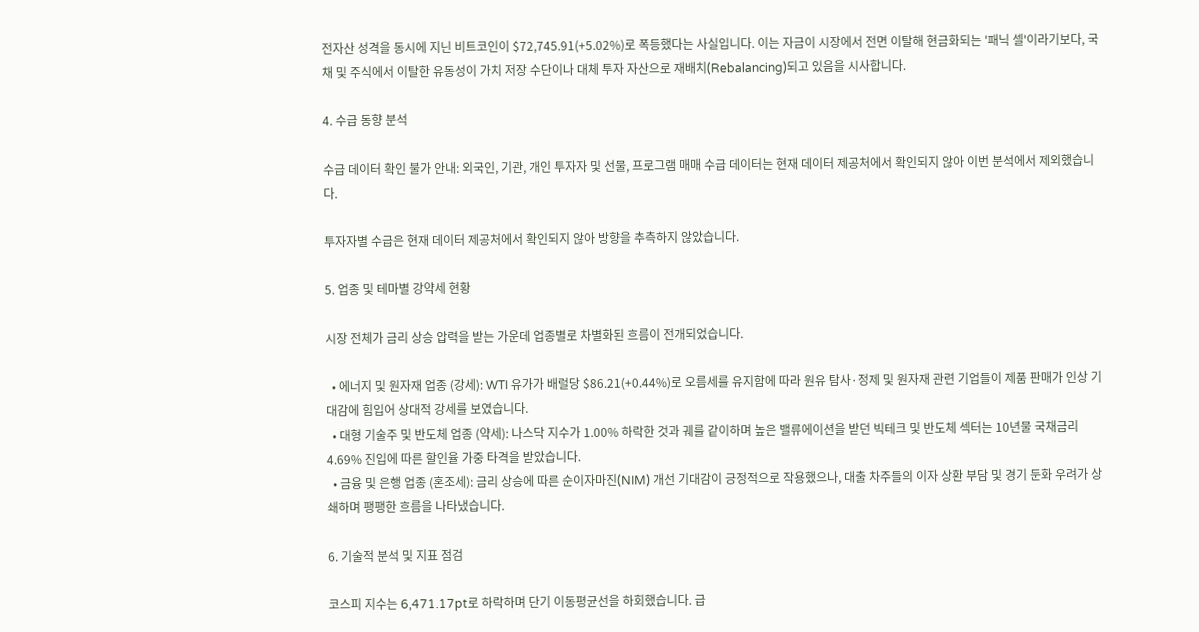전자산 성격을 동시에 지닌 비트코인이 $72,745.91(+5.02%)로 폭등했다는 사실입니다. 이는 자금이 시장에서 전면 이탈해 현금화되는 '패닉 셀'이라기보다, 국채 및 주식에서 이탈한 유동성이 가치 저장 수단이나 대체 투자 자산으로 재배치(Rebalancing)되고 있음을 시사합니다.

4. 수급 동향 분석

수급 데이터 확인 불가 안내: 외국인, 기관, 개인 투자자 및 선물, 프로그램 매매 수급 데이터는 현재 데이터 제공처에서 확인되지 않아 이번 분석에서 제외했습니다.

투자자별 수급은 현재 데이터 제공처에서 확인되지 않아 방향을 추측하지 않았습니다.

5. 업종 및 테마별 강약세 현황

시장 전체가 금리 상승 압력을 받는 가운데 업종별로 차별화된 흐름이 전개되었습니다.

  • 에너지 및 원자재 업종 (강세): WTI 유가가 배럴당 $86.21(+0.44%)로 오름세를 유지함에 따라 원유 탐사·정제 및 원자재 관련 기업들이 제품 판매가 인상 기대감에 힘입어 상대적 강세를 보였습니다.
  • 대형 기술주 및 반도체 업종 (약세): 나스닥 지수가 1.00% 하락한 것과 궤를 같이하며 높은 밸류에이션을 받던 빅테크 및 반도체 섹터는 10년물 국채금리 4.69% 진입에 따른 할인율 가중 타격을 받았습니다.
  • 금융 및 은행 업종 (혼조세): 금리 상승에 따른 순이자마진(NIM) 개선 기대감이 긍정적으로 작용했으나, 대출 차주들의 이자 상환 부담 및 경기 둔화 우려가 상쇄하며 팽팽한 흐름을 나타냈습니다.

6. 기술적 분석 및 지표 점검

코스피 지수는 6,471.17pt로 하락하며 단기 이동평균선을 하회했습니다. 급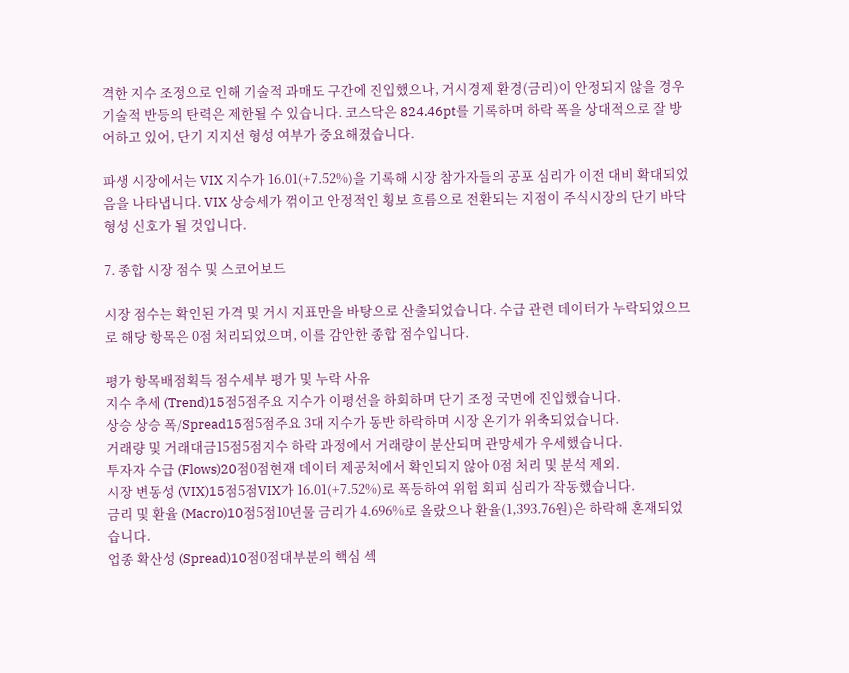격한 지수 조정으로 인해 기술적 과매도 구간에 진입했으나, 거시경제 환경(금리)이 안정되지 않을 경우 기술적 반등의 탄력은 제한될 수 있습니다. 코스닥은 824.46pt를 기록하며 하락 폭을 상대적으로 잘 방어하고 있어, 단기 지지선 형성 여부가 중요해졌습니다.

파생 시장에서는 VIX 지수가 16.01(+7.52%)을 기록해 시장 참가자들의 공포 심리가 이전 대비 확대되었음을 나타냅니다. VIX 상승세가 꺾이고 안정적인 횡보 흐름으로 전환되는 지점이 주식시장의 단기 바닥 형성 신호가 될 것입니다.

7. 종합 시장 점수 및 스코어보드

시장 점수는 확인된 가격 및 거시 지표만을 바탕으로 산출되었습니다. 수급 관련 데이터가 누락되었으므로 해당 항목은 0점 처리되었으며, 이를 감안한 종합 점수입니다.

평가 항목배점획득 점수세부 평가 및 누락 사유
지수 추세 (Trend)15점5점주요 지수가 이평선을 하회하며 단기 조정 국면에 진입했습니다.
상승 상승 폭/Spread15점5점주요 3대 지수가 동반 하락하며 시장 온기가 위축되었습니다.
거래량 및 거래대금15점5점지수 하락 과정에서 거래량이 분산되며 관망세가 우세했습니다.
투자자 수급 (Flows)20점0점현재 데이터 제공처에서 확인되지 않아 0점 처리 및 분석 제외.
시장 변동성 (VIX)15점5점VIX가 16.01(+7.52%)로 폭등하여 위험 회피 심리가 작동했습니다.
금리 및 환율 (Macro)10점5점10년물 금리가 4.696%로 올랐으나 환율(1,393.76원)은 하락해 혼재되었습니다.
업종 확산성 (Spread)10점0점대부분의 핵심 섹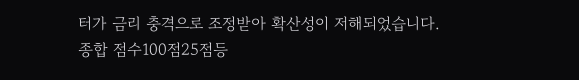터가 금리 충격으로 조정받아 확산성이 저해되었습니다.
종합 점수100점25점등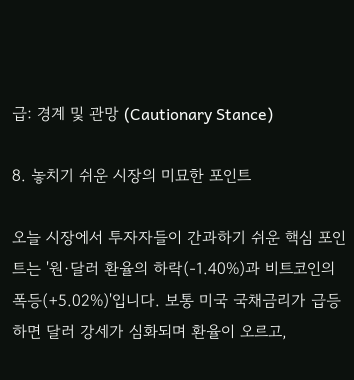급: 경계 및 관망 (Cautionary Stance)

8. 놓치기 쉬운 시장의 미묘한 포인트

오늘 시장에서 투자자들이 간과하기 쉬운 핵심 포인트는 '원·달러 환율의 하락(-1.40%)과 비트코인의 폭등(+5.02%)'입니다. 보통 미국 국채금리가 급등하면 달러 강세가 심화되며 환율이 오르고,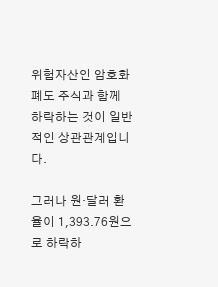위험자산인 암호화폐도 주식과 함께 하락하는 것이 일반적인 상관관계입니다.

그러나 원·달러 환율이 1,393.76원으로 하락하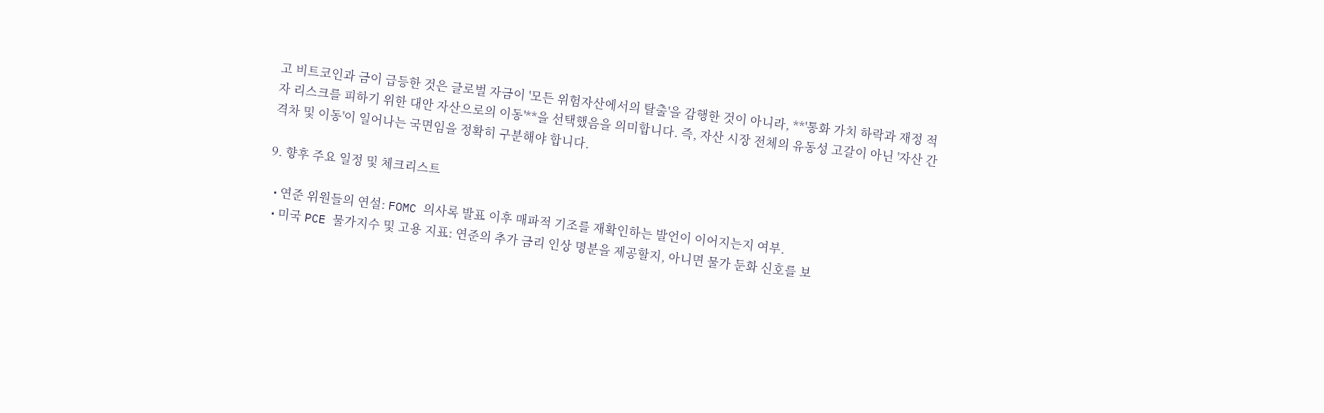고 비트코인과 금이 급등한 것은 글로벌 자금이 '모든 위험자산에서의 탈출'을 감행한 것이 아니라, **'통화 가치 하락과 재정 적자 리스크를 피하기 위한 대안 자산으로의 이동'**을 선택했음을 의미합니다. 즉, 자산 시장 전체의 유동성 고갈이 아닌 '자산 간 격차 및 이동'이 일어나는 국면임을 정확히 구분해야 합니다.

9. 향후 주요 일정 및 체크리스트

  • 연준 위원들의 연설: FOMC 의사록 발표 이후 매파적 기조를 재확인하는 발언이 이어지는지 여부.
  • 미국 PCE 물가지수 및 고용 지표: 연준의 추가 금리 인상 명분을 제공할지, 아니면 물가 둔화 신호를 보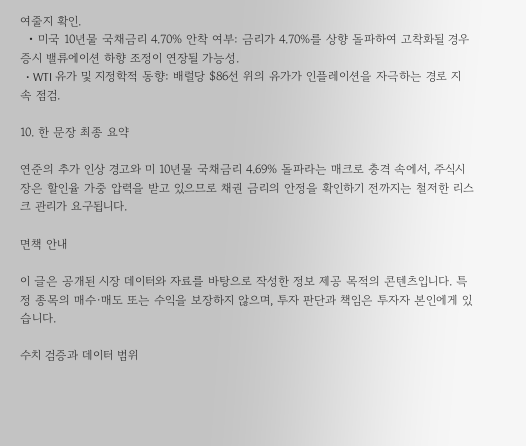여줄지 확인.
  • 미국 10년물 국채금리 4.70% 안착 여부: 금리가 4.70%를 상향 돌파하여 고착화될 경우 증시 밸류에이션 하향 조정이 연장될 가능성.
  • WTI 유가 및 지정학적 동향: 배럴당 $86선 위의 유가가 인플레이션을 자극하는 경로 지속 점검.

10. 한 문장 최종 요약

연준의 추가 인상 경고와 미 10년물 국채금리 4.69% 돌파라는 매크로 충격 속에서, 주식시장은 할인율 가중 압력을 받고 있으므로 채권 금리의 안정을 확인하기 전까지는 철저한 리스크 관리가 요구됩니다.

면책 안내

이 글은 공개된 시장 데이터와 자료를 바탕으로 작성한 정보 제공 목적의 콘텐츠입니다. 특정 종목의 매수·매도 또는 수익을 보장하지 않으며, 투자 판단과 책임은 투자자 본인에게 있습니다.

수치 검증과 데이터 범위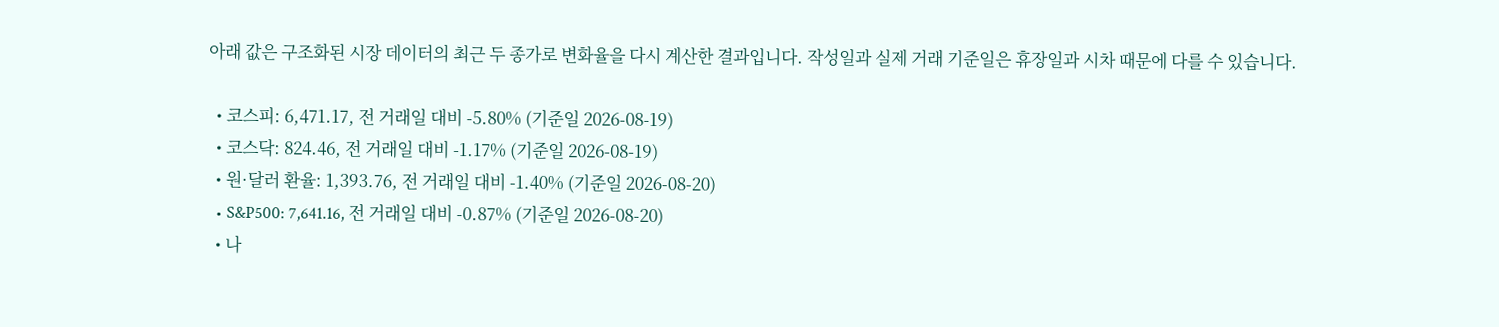아래 값은 구조화된 시장 데이터의 최근 두 종가로 변화율을 다시 계산한 결과입니다. 작성일과 실제 거래 기준일은 휴장일과 시차 때문에 다를 수 있습니다.

  • 코스피: 6,471.17, 전 거래일 대비 -5.80% (기준일 2026-08-19)
  • 코스닥: 824.46, 전 거래일 대비 -1.17% (기준일 2026-08-19)
  • 원·달러 환율: 1,393.76, 전 거래일 대비 -1.40% (기준일 2026-08-20)
  • S&P500: 7,641.16, 전 거래일 대비 -0.87% (기준일 2026-08-20)
  • 나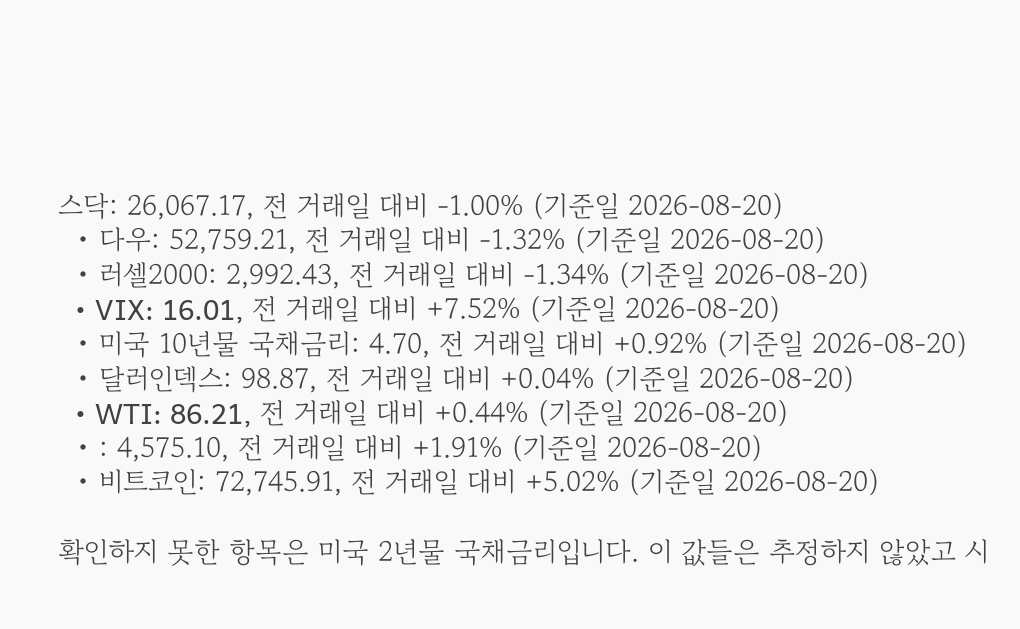스닥: 26,067.17, 전 거래일 대비 -1.00% (기준일 2026-08-20)
  • 다우: 52,759.21, 전 거래일 대비 -1.32% (기준일 2026-08-20)
  • 러셀2000: 2,992.43, 전 거래일 대비 -1.34% (기준일 2026-08-20)
  • VIX: 16.01, 전 거래일 대비 +7.52% (기준일 2026-08-20)
  • 미국 10년물 국채금리: 4.70, 전 거래일 대비 +0.92% (기준일 2026-08-20)
  • 달러인덱스: 98.87, 전 거래일 대비 +0.04% (기준일 2026-08-20)
  • WTI: 86.21, 전 거래일 대비 +0.44% (기준일 2026-08-20)
  • : 4,575.10, 전 거래일 대비 +1.91% (기준일 2026-08-20)
  • 비트코인: 72,745.91, 전 거래일 대비 +5.02% (기준일 2026-08-20)

확인하지 못한 항목은 미국 2년물 국채금리입니다. 이 값들은 추정하지 않았고 시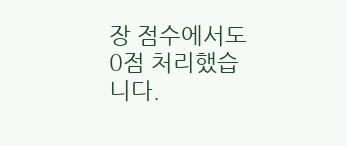장 점수에서도 0점 처리했습니다.